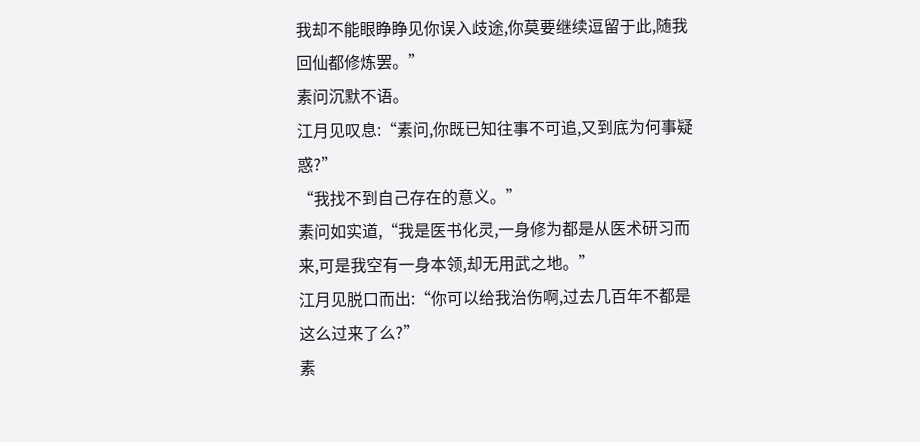我却不能眼睁睁见你误入歧途,你莫要继续逗留于此,随我回仙都修炼罢。”
素问沉默不语。
江月见叹息:“素问,你既已知往事不可追,又到底为何事疑惑?”
“我找不到自己存在的意义。”
素问如实道,“我是医书化灵,一身修为都是从医术研习而来,可是我空有一身本领,却无用武之地。”
江月见脱口而出:“你可以给我治伤啊,过去几百年不都是这么过来了么?”
素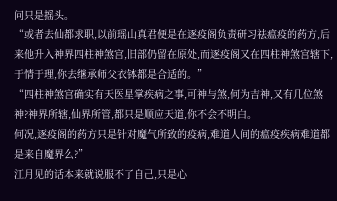问只是摇头。
“或者去仙都求职,以前瑶山真君便是在逐疫阁负责研习祛瘟疫的药方,后来他升入神界四柱神煞宫,旧部仍留在原处,而逐疫阁又在四柱神煞宫辖下,于情于理,你去继承师父衣钵都是合适的。”
“四柱神煞宫确实有天医星掌疾病之事,可神与煞,何为吉神,又有几位煞神?神界所辖,仙界所管,都只是顺应天道,你不会不明白。
何况,逐疫阁的药方只是针对魔气所致的疫病,难道人间的瘟疫疾病难道都是来自魔界么?”
江月见的话本来就说服不了自己,只是心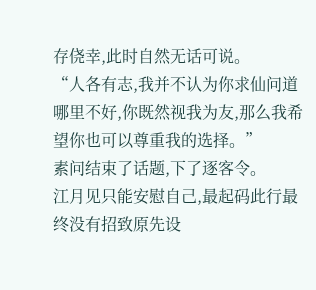存侥幸,此时自然无话可说。
“人各有志,我并不认为你求仙问道哪里不好,你既然视我为友,那么我希望你也可以尊重我的选择。”
素问结束了话题,下了逐客令。
江月见只能安慰自己,最起码此行最终没有招致原先设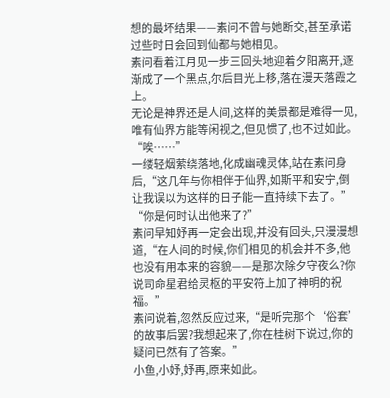想的最坏结果——素问不曾与她断交,甚至承诺过些时日会回到仙都与她相见。
素问看着江月见一步三回头地迎着夕阳离开,逐渐成了一个黑点,尔后目光上移,落在漫天落霞之上。
无论是神界还是人间,这样的美景都是难得一见,唯有仙界方能等闲视之,但见惯了,也不过如此。
“唉……”
一缕轻烟萦绕落地,化成幽魂灵体,站在素问身后,“这几年与你相伴于仙界,如斯平和安宁,倒让我误以为这样的日子能一直持续下去了。”
“你是何时认出他来了?”
素问早知妤再一定会出现,并没有回头,只漫漫想道,“在人间的时候,你们相见的机会并不多,他也没有用本来的容貌——是那次除夕守夜么?你说司命星君给灵枢的平安符上加了神明的祝福。”
素问说着,忽然反应过来,“是听完那个‘俗套’的故事后罢?我想起来了,你在桂树下说过,你的疑问已然有了答案。”
小鱼,小妤,妤再,原来如此。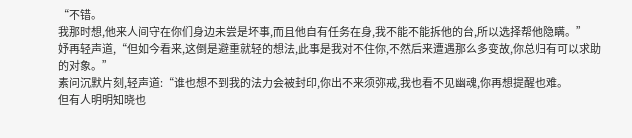“不错。
我那时想,他来人间守在你们身边未尝是坏事,而且他自有任务在身,我不能不能拆他的台,所以选择帮他隐瞒。”
妤再轻声道,“但如今看来,这倒是避重就轻的想法,此事是我对不住你,不然后来遭遇那么多变故,你总归有可以求助的对象。”
素问沉默片刻,轻声道:“谁也想不到我的法力会被封印,你出不来须弥戒,我也看不见幽魂,你再想提醒也难。
但有人明明知晓也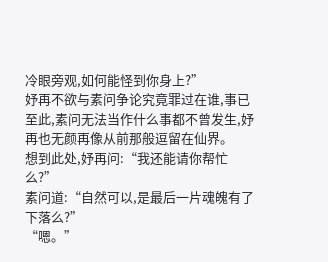冷眼旁观,如何能怪到你身上?”
妤再不欲与素问争论究竟罪过在谁,事已至此,素问无法当作什么事都不曾发生,妤再也无颜再像从前那般逗留在仙界。
想到此处,妤再问:“我还能请你帮忙么?”
素问道:“自然可以,是最后一片魂魄有了下落么?”
“嗯。”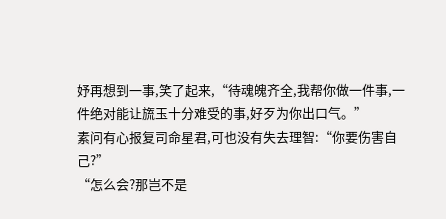妤再想到一事,笑了起来,“待魂魄齐全,我帮你做一件事,一件绝对能让旒玉十分难受的事,好歹为你出口气。”
素问有心报复司命星君,可也没有失去理智:“你要伤害自己?”
“怎么会?那岂不是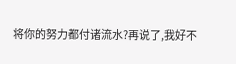将你的努力都付诸流水?再说了,我好不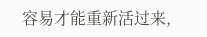容易才能重新活过来,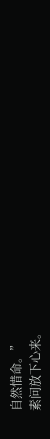自然惜命。”
素问放下心来。